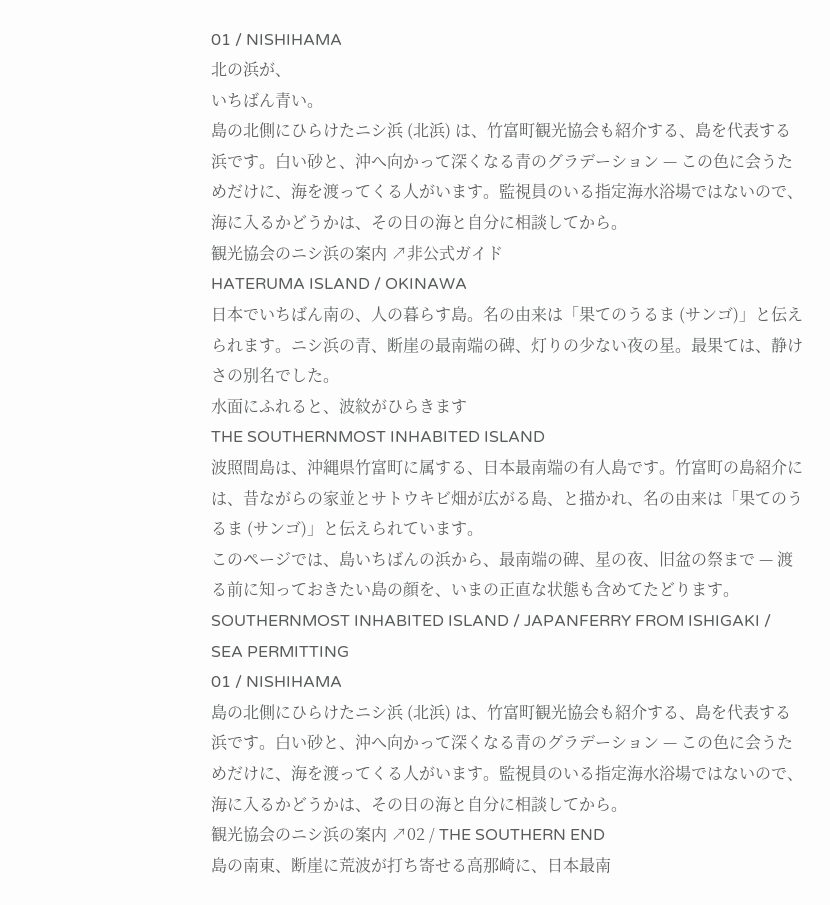01 / NISHIHAMA
北の浜が、
いちばん青い。
島の北側にひらけたニシ浜 (北浜) は、竹富町観光協会も紹介する、島を代表する浜です。白い砂と、沖へ向かって深くなる青のグラデーション — この色に会うためだけに、海を渡ってくる人がいます。監視員のいる指定海水浴場ではないので、海に入るかどうかは、その日の海と自分に相談してから。
観光協会のニシ浜の案内 ↗非公式ガイド
HATERUMA ISLAND / OKINAWA
日本でいちばん南の、人の暮らす島。名の由来は「果てのうるま (サンゴ)」と伝えられます。ニシ浜の青、断崖の最南端の碑、灯りの少ない夜の星。最果ては、静けさの別名でした。
水面にふれると、波紋がひらきます
THE SOUTHERNMOST INHABITED ISLAND
波照間島は、沖縄県竹富町に属する、日本最南端の有人島です。竹富町の島紹介には、昔ながらの家並とサトウキビ畑が広がる島、と描かれ、名の由来は「果てのうるま (サンゴ)」と伝えられています。
このページでは、島いちばんの浜から、最南端の碑、星の夜、旧盆の祭まで — 渡る前に知っておきたい島の顔を、いまの正直な状態も含めてたどります。
SOUTHERNMOST INHABITED ISLAND / JAPANFERRY FROM ISHIGAKI / SEA PERMITTING
01 / NISHIHAMA
島の北側にひらけたニシ浜 (北浜) は、竹富町観光協会も紹介する、島を代表する浜です。白い砂と、沖へ向かって深くなる青のグラデーション — この色に会うためだけに、海を渡ってくる人がいます。監視員のいる指定海水浴場ではないので、海に入るかどうかは、その日の海と自分に相談してから。
観光協会のニシ浜の案内 ↗02 / THE SOUTHERN END
島の南東、断崖に荒波が打ち寄せる高那崎に、日本最南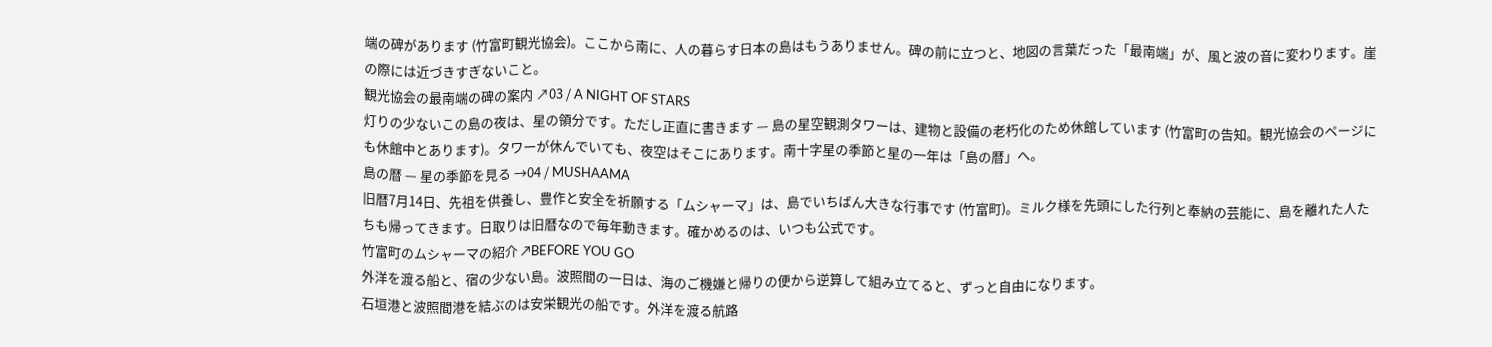端の碑があります (竹富町観光協会)。ここから南に、人の暮らす日本の島はもうありません。碑の前に立つと、地図の言葉だった「最南端」が、風と波の音に変わります。崖の際には近づきすぎないこと。
観光協会の最南端の碑の案内 ↗03 / A NIGHT OF STARS
灯りの少ないこの島の夜は、星の領分です。ただし正直に書きます — 島の星空観測タワーは、建物と設備の老朽化のため休館しています (竹富町の告知。観光協会のページにも休館中とあります)。タワーが休んでいても、夜空はそこにあります。南十字星の季節と星の一年は「島の暦」へ。
島の暦 — 星の季節を見る →04 / MUSHAAMA
旧暦7月14日、先祖を供養し、豊作と安全を祈願する「ムシャーマ」は、島でいちばん大きな行事です (竹富町)。ミルク様を先頭にした行列と奉納の芸能に、島を離れた人たちも帰ってきます。日取りは旧暦なので毎年動きます。確かめるのは、いつも公式です。
竹富町のムシャーマの紹介 ↗BEFORE YOU GO
外洋を渡る船と、宿の少ない島。波照間の一日は、海のご機嫌と帰りの便から逆算して組み立てると、ずっと自由になります。
石垣港と波照間港を結ぶのは安栄観光の船です。外洋を渡る航路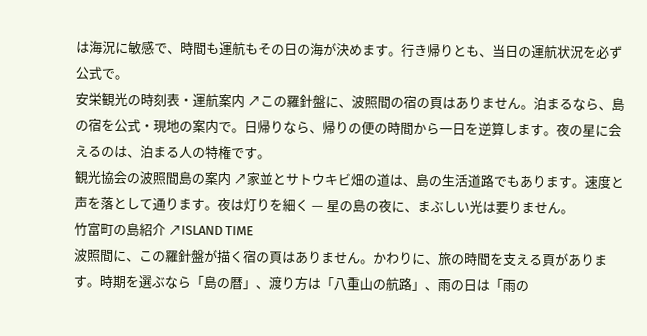は海況に敏感で、時間も運航もその日の海が決めます。行き帰りとも、当日の運航状況を必ず公式で。
安栄観光の時刻表・運航案内 ↗この羅針盤に、波照間の宿の頁はありません。泊まるなら、島の宿を公式・現地の案内で。日帰りなら、帰りの便の時間から一日を逆算します。夜の星に会えるのは、泊まる人の特権です。
観光協会の波照間島の案内 ↗家並とサトウキビ畑の道は、島の生活道路でもあります。速度と声を落として通ります。夜は灯りを細く — 星の島の夜に、まぶしい光は要りません。
竹富町の島紹介 ↗ISLAND TIME
波照間に、この羅針盤が描く宿の頁はありません。かわりに、旅の時間を支える頁があります。時期を選ぶなら「島の暦」、渡り方は「八重山の航路」、雨の日は「雨の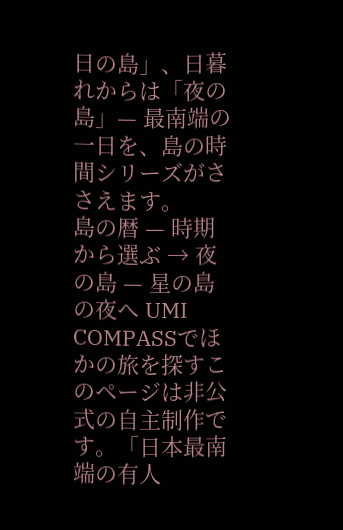日の島」、日暮れからは「夜の島」— 最南端の一日を、島の時間シリーズがささえます。
島の暦 — 時期から選ぶ → 夜の島 — 星の島の夜へ UMI COMPASSでほかの旅を探すこのページは非公式の自主制作です。「日本最南端の有人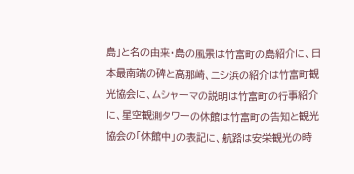島」と名の由来・島の風景は竹富町の島紹介に、日本最南端の碑と高那崎、ニシ浜の紹介は竹富町観光協会に、ムシャーマの説明は竹富町の行事紹介に、星空観測タワーの休館は竹富町の告知と観光協会の「休館中」の表記に、航路は安栄観光の時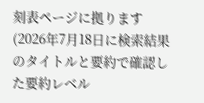刻表ページに拠ります (2026年7月18日に検索結果のタイトルと要約で確認した要約レベル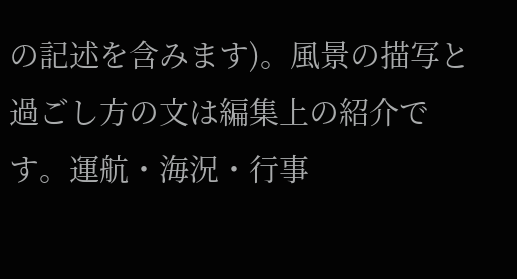の記述を含みます)。風景の描写と過ごし方の文は編集上の紹介です。運航・海況・行事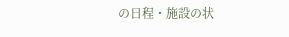の日程・施設の状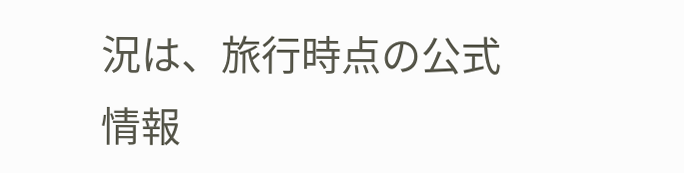況は、旅行時点の公式情報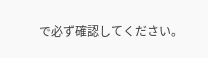で必ず確認してください。